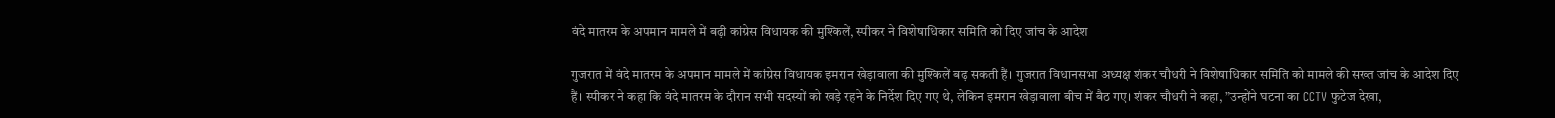वंदे मातरम के अपमान मामले में बढ़ी कांग्रेस विधायक की मुश्किलें, स्पीकर ने विशेषाधिकार समिति को दिए जांच के आदेश

गुजरात में वंदे मातरम के अपमान मामले में कांग्रेस विधायक इमरान खेड़ावाला की मुश्किलें बढ़ सकती हैं। गुजरात विधानसभा अध्यक्ष शंकर चौधरी ने विशेषाधिकार समिति को मामले की सख्त जांच के आदेश दिए हैं। स्पीकर ने कहा कि वंदे मातरम के दौरान सभी सदस्यों को खड़े रहने के निर्देश दिए गए थे, लेकिन इमरान खेड़ावाला बीच में बैठ गए। शंकर चौधरी ने कहा, ”उन्होंने घटना का CCTV फुटेज देखा,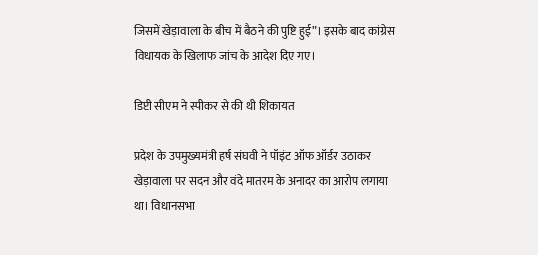जिसमें खेड़ावाला के बीच में बैठने की पुष्टि हुई”। इसके बाद कांग्रेस विधायक के खिलाफ जांच के आदेश दिए गए।

डिप्टी सीएम ने स्पीकर से की थी शिकायत

प्रदेश के उपमुख्यमंत्री हर्ष संघवी ने पॉइंट ऑफ ऑर्डर उठाकर खेड़ावाला पर सदन और वंदे मातरम के अनादर का आरोप लगाया था। विधानसभा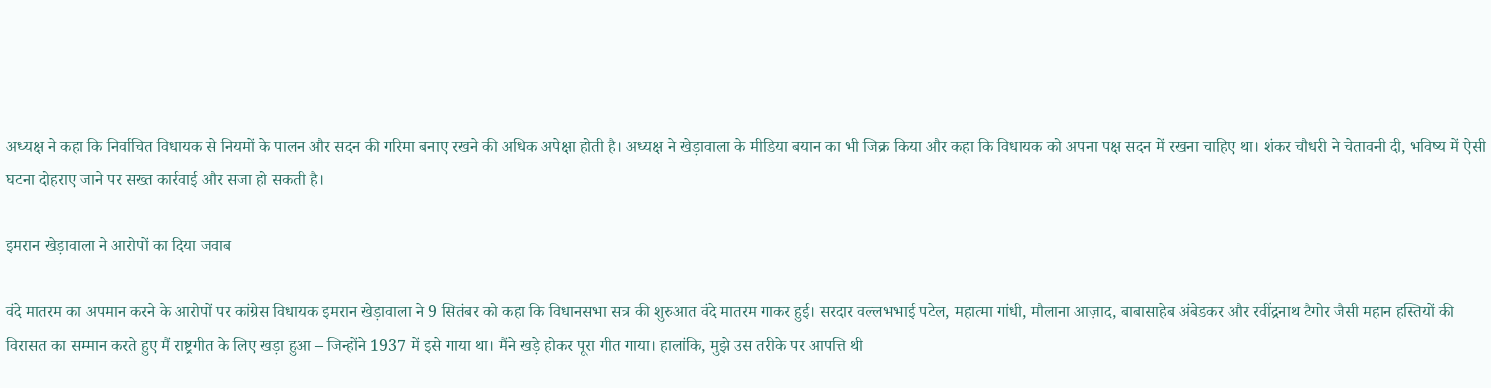अध्यक्ष ने कहा कि निर्वाचित विधायक से नियमों के पालन और सदन की गरिमा बनाए रखने की अधिक अपेक्षा होती है। अध्यक्ष ने खेड़ावाला के मीडिया बयान का भी जिक्र किया और कहा कि विधायक को अपना पक्ष सदन में रखना चाहिए था। शंकर चौधरी ने चेतावनी दी, भविष्य में ऐसी घटना दोहराए जाने पर सख्त कार्रवाई और सजा हो सकती है।

इमरान खेड़ावाला ने आरोपों का दिया जवाब

वंदे मातरम का अपमान करने के आरोपों पर कांग्रेस विधायक इमरान खेड़ावाला ने 9 सितंबर को कहा कि विधानसभा सत्र की शुरुआत वंदे मातरम गाकर हुई। सरदार वल्लभभाई पटेल, महात्मा गांधी, मौलाना आज़ाद, बाबासाहेब अंबेडकर और रवींद्रनाथ टैगोर जैसी महान हस्तियों की विरासत का सम्मान करते हुए मैं राष्ट्रगीत के लिए खड़ा हुआ – जिन्होंने 1937 में इसे गाया था। मैंने खड़े होकर पूरा गीत गाया। हालांकि, मुझे उस तरीके पर आपत्ति थी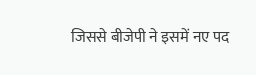जिससे बीजेपी ने इसमें नए पद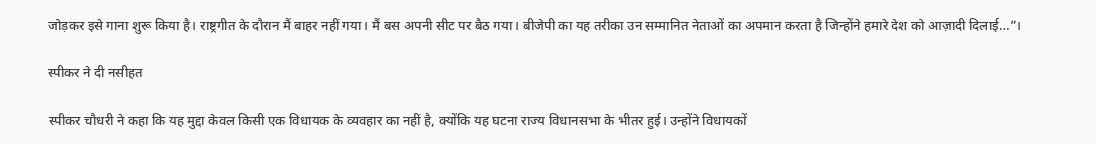जोड़कर इसे गाना शुरू किया है। राष्ट्रगीत के दौरान मैं बाहर नहीं गया। मैं बस अपनी सीट पर बैठ गया। बीजेपी का यह तरीका उन सम्मानित नेताओं का अपमान करता है जिन्होंने हमारे देश को आज़ादी दिलाई…”।

स्पीकर ने दी नसीहत

स्पीकर चौधरी ने कहा कि यह मुद्दा केवल किसी एक विधायक के व्यवहार का नहीं है, क्योंकि यह घटना राज्य विधानसभा के भीतर हुई। उन्होंने विधायकों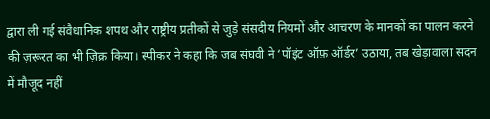द्वारा ली गई संवैधानिक शपथ और राष्ट्रीय प्रतीकों से जुड़े संसदीय नियमों और आचरण के मानकों का पालन करने की ज़रूरत का भी ज़िक्र किया। स्पीकर ने कहा कि जब संघवी ने ‘पॉइंट ऑफ़ ऑर्डर’ उठाया, तब खेड़ावाला सदन में मौजूद नहीं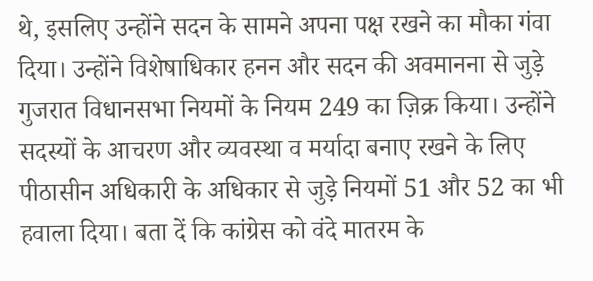थे, इसलिए उन्होंने सदन के सामने अपना पक्ष रखने का मौका गंवा दिया। उन्होंने विशेषाधिकार हनन और सदन की अवमानना से जुड़े गुजरात विधानसभा नियमों के नियम 249 का ज़िक्र किया। उन्होंने सदस्यों के आचरण और व्यवस्था व मर्यादा बनाए रखने के लिए पीठासीन अधिकारी के अधिकार से जुड़े नियमों 51 और 52 का भी हवाला दिया। बता दें कि कांग्रेस को वंदे मातरम के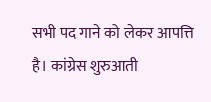सभी पद गाने को लेकर आपत्ति है। कांग्रेस शुरुआती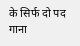के सिर्फ दो पद गाना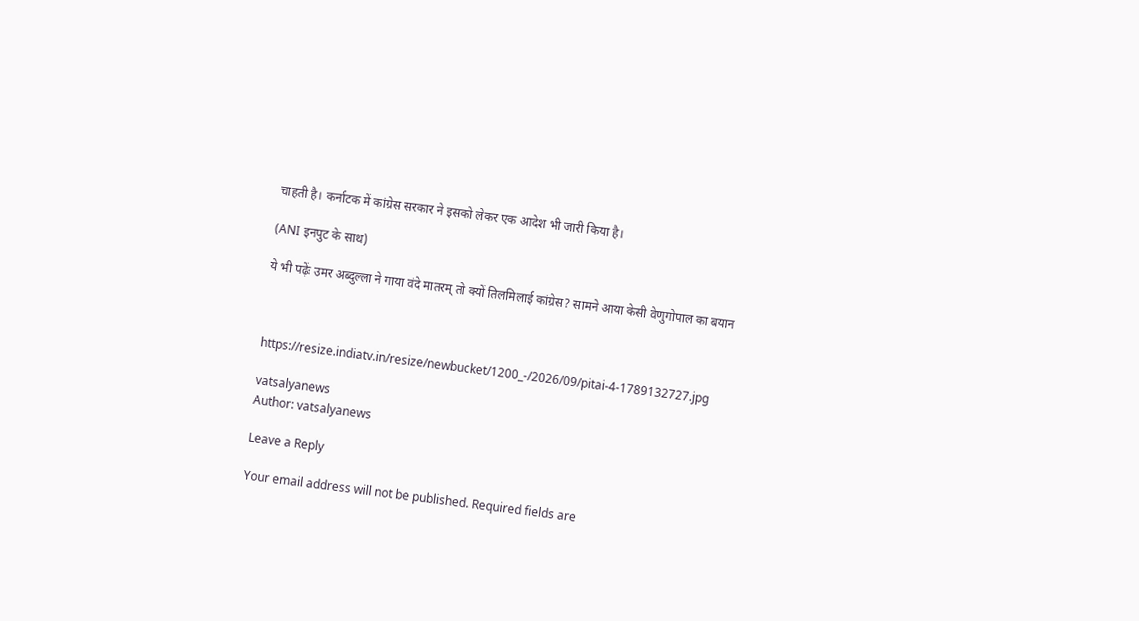चाहती है। कर्नाटक में कांग्रेस सरकार ने इसको लेकर एक आदेश भी जारी किया है।

(ANI इनपुट के साथ)

ये भी पढ़ेंः उमर अब्दुल्ला ने गाया वंदे मातरम् तो क्यों तिलमिलाई कांग्रेस? सामने आया केसी वेणुगोपाल का बयान



https://resize.indiatv.in/resize/newbucket/1200_-/2026/09/pitai-4-1789132727.jpg

vatsalyanews
Author: vatsalyanews

Leave a Reply

Your email address will not be published. Required fields are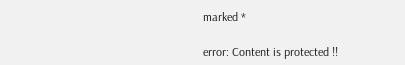marked *

error: Content is protected !!